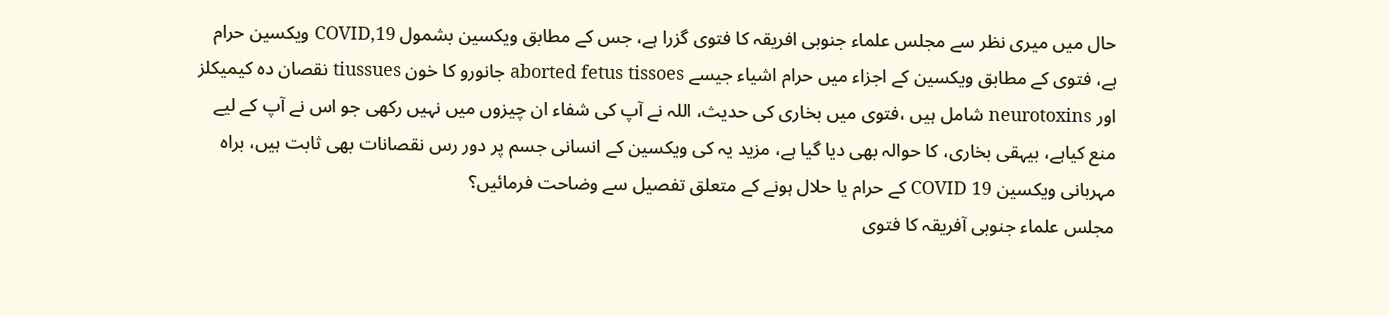حال میں میری نظر سے مجلس علماء جنوبی افریقہ کا فتوی گزرا ہے، جس کے مطابق ویکسین بشمول 19,COVID ویکسین حرام ہے، فتوی کے مطابق ویکسین کے اجزاء میں حرام اشیاء جیسے aborted fetus tissoes جانورو کا خون tiussues نقصان دہ کیمیکلز اور neurotoxins شامل ہیں ،فتوی میں بخاری کی حدیث، اللہ نے آپ کی شفاء ان چیزوں میں نہیں رکھی جو اس نے آپ کے لیے منع کیاہے، بیہقی بخاری، کا حوالہ بھی دیا گیا ہے، مزید یہ کی ویکسین کے انسانی جسم پر دور رس نقصانات بھی ثابت ہیں، براہ مہربانی ویکسین COVID 19 کے حرام یا حلال ہونے کے متعلق تفصیل سے وضاحت فرمائیں؟
مجلس علماء جنوبی آفریقہ کا فتوی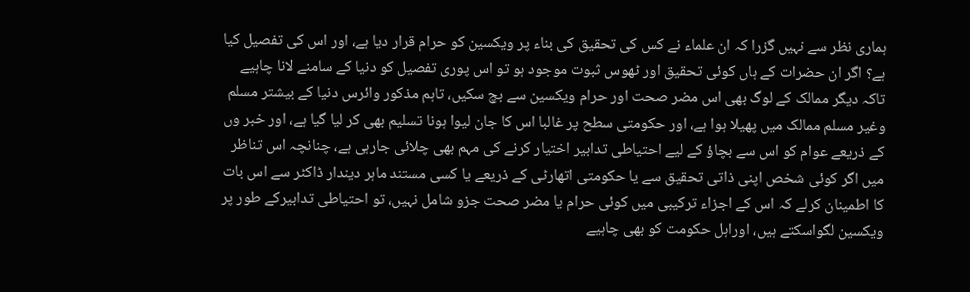ہماری نظر سے نہیں گزرا کہ ان علماء نے کس کی تحقیق کی بناء پر ویکسین کو حرام قرار دیا ہے، اور اس کی تفصیل کیا ہے؟ اگر ان حضرات کے ہاں کوئی تحقیق اور ٹھوس ثبوت موجود ہو تو اس پوری تفصیل کو دنیا کے سامنے لانا چاہیے تاکہ دیگر ممالک کے لوگ بھی اس مضر صحت اور حرام ویکسین سے بچ سکیں، تاہم مذکور وائرس دنیا کے بیشتر مسلم وغیر مسلم ممالک میں پھیلا ہوا ہے، اور حکومتی سطح پر غالبا اس کا جان لیوا ہونا تسلیم بھی کر لیا گیا ہے، اور خبر وں کے ذریعے عوام کو اس سے بچاؤ کے لیے احتیاطی تدابیر اختیار کرنے کی مہم بھی چلائی جارہی ہے، چنانچہ اس تناظر میں اگر کوئی شخص اپنی ذاتی تحقیق سے یا حکومتی اتھارٹی کے ذریعے یا کسی مستند ماہر دیندار ڈاکٹر سے اس بات کا اطمینان کرلے کہ اس کے اجزاء ترکیبی میں کوئی حرام یا مضر صحت جزو شامل نہیں، تو احتیاطی تدابیرکے طور پر ویکسین لگواسکتے ہیں، اوراہل حکومت کو بھی چاہیے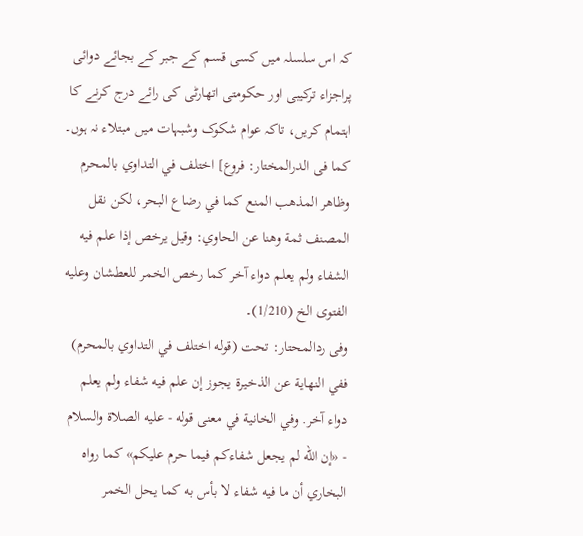کہ اس سلسلہ میں کسی قسم کے جبر کے بجائے دوائی پراجزاء ترکیبی اور حکومتی اتھارٹی کی رائے درج کرنے کا اہتمام کریں، تاکہ عوام شکوک وشبہات میں مبتلاء نہ ہوں۔
کما فی الدرالمختار: فروع] اختلف في التداوي بالمحرم وظاهر المذهب المنع كما في رضاع البحر، لكن نقل المصنف ثمة وهنا عن الحاوي: وقيل يرخص إذا علم فيه الشفاء ولم يعلم دواء آخر كما رخص الخمر للعطشان وعليه الفتوى الخ (1/210)۔
وفی ردالمحتار: تحت (قوله اختلف في التداوي بالمحرم) ففي النهاية عن الذخيرة يجوز إن علم فيه شفاء ولم يعلم دواء آخر. وفي الخانية في معنى قوله - عليه الصلاة والسلام - «إن الله لم يجعل شفاءكم فيما حرم عليكم» كما رواه البخاري أن ما فيه شفاء لا بأس به كما يحل الخمر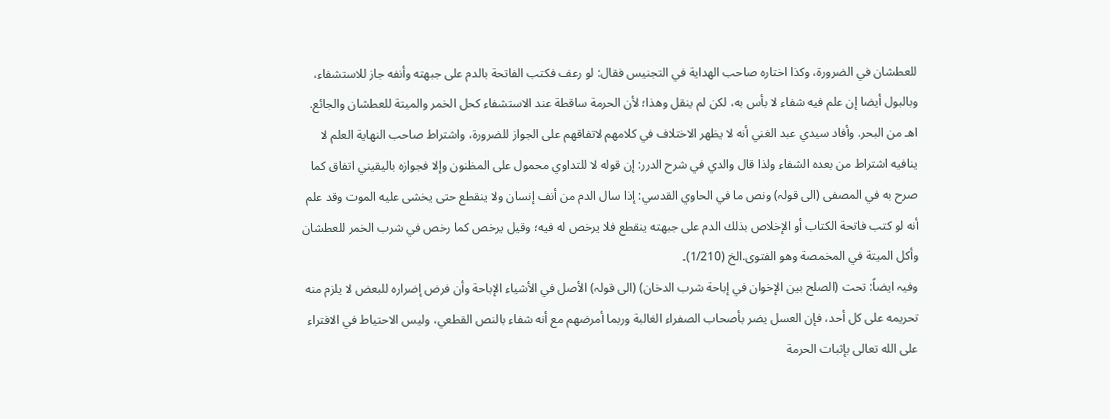للعطشان في الضرورة، وكذا اختاره صاحب الهداية في التجنيس فقال: لو رعف فكتب الفاتحة بالدم على جبهته وأنفه جاز للاستشفاء، وبالبول أيضا إن علم فيه شفاء لا بأس به، لكن لم ينقل وهذا؛ لأن الحرمة ساقطة عند الاستشفاء كحل الخمر والميتة للعطشان والجائع. اهـ من البحر. وأفاد سيدي عبد الغني أنه لا يظهر الاختلاف في كلامهم لاتفاقهم على الجواز للضرورة، واشتراط صاحب النهاية العلم لا ينافيه اشتراط من بعده الشفاء ولذا قال والدي في شرح الدرر: إن قوله لا للتداوي محمول على المظنون وإلا فجوازه باليقيني اتفاق كما صرح به في المصفى (الی قولہ) ونص ما في الحاوي القدسي: إذا سال الدم من أنف إنسان ولا ينقطع حتى يخشى عليه الموت وقد علم أنه لو كتب فاتحة الكتاب أو الإخلاص بذلك الدم على جبهته ينقطع فلا يرخص له فيه؛ وقيل يرخص كما رخص في شرب الخمر للعطشان وأكل الميتة في المخمصة وهو الفتوى.الخ (1/210)۔
وفیہ ایضاً: تحت (الصلح بين الإخوان في إباحة شرب الدخان) (الی قولہ) الأصل في الأشياء الإباحة وأن فرض إضراره للبعض لا يلزم منه تحريمه على كل أحد، فإن العسل يضر بأصحاب الصفراء الغالبة وربما أمرضهم مع أنه شفاء بالنص القطعي، وليس الاحتياط في الافتراء على الله تعالى بإثبات الحرمة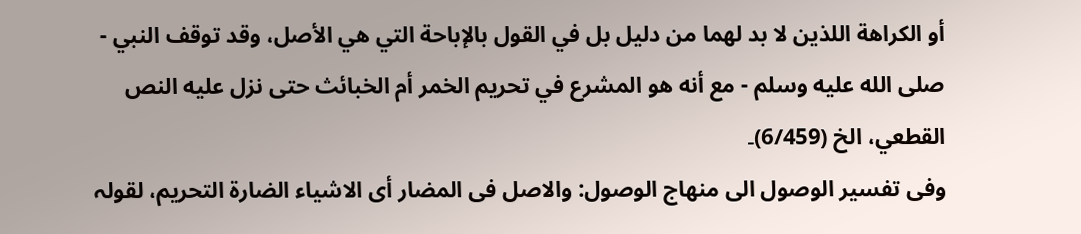أو الكراهة اللذين لا بد لهما من دليل بل في القول بالإباحة التي هي الأصل، وقد توقف النبي - صلى الله عليه وسلم - مع أنه هو المشرع في تحريم الخمر أم الخبائث حتى نزل عليه النص القطعي، الخ (6/459)۔
وفی تفسیر الوصول الی منھاج الوصول: والاصل فی المضار أی الاشیاء الضارۃ التحریم، لقولہ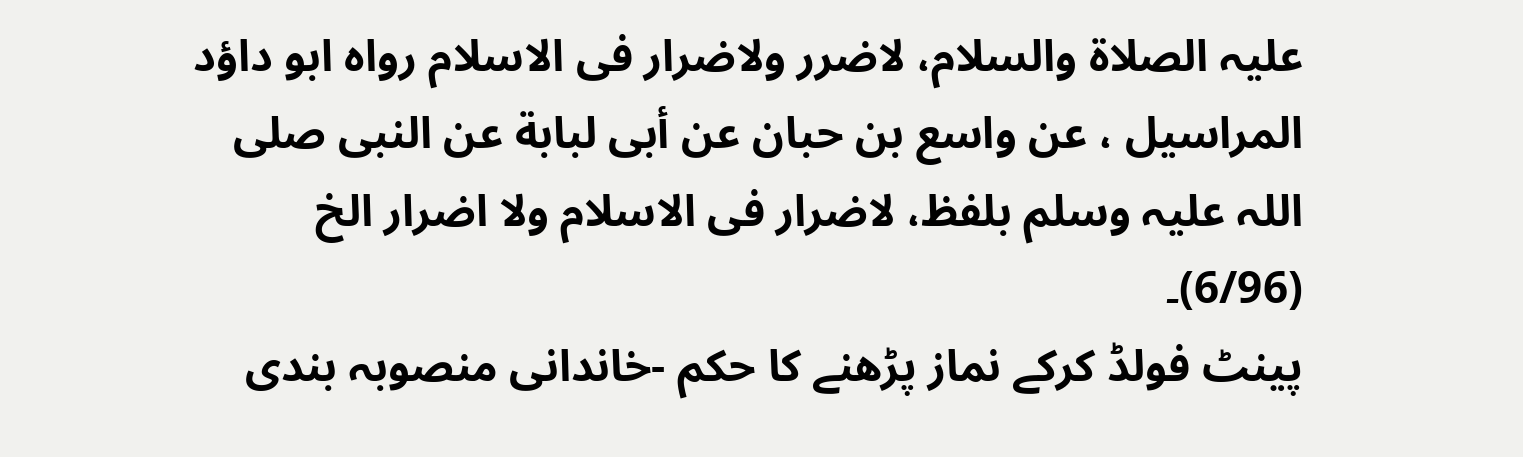علیہ الصلاۃ والسلام، لاضرر ولاضرار فی الاسلام رواہ ابو داؤد المراسیل ، عن واسع بن حبان عن أبی لبابة عن النبی صلی اللہ علیہ وسلم بلفظ، لاضرار فی الاسلام ولا اضرار الخ (6/96)۔
پینٹ فولڈ کرکے نماز پڑھنے کا حکم -خاندانی منصوبہ بندی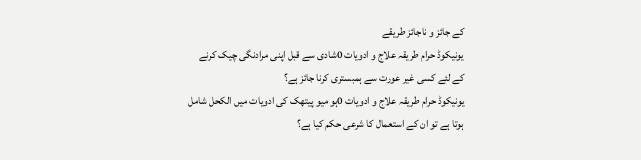کے جائز و ناجائز طریقے
یونیکوڈ حرام طریقہ علاج و ادویات 0شادی سے قبل اپنی مرادنگی چیک کرنے کے لئے کسی غیر عورت سے ہمبستری کرنا جائز ہے؟
یونیکوڈ حرام طریقہ علاج و ادویات 0ہو میو پیتھک کی ادویات میں الکحل شامل ہوتا ہے تو ان کے استعمال کا شرعی حکم کیا ہے؟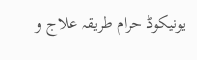یونیکوڈ حرام طریقہ علاج و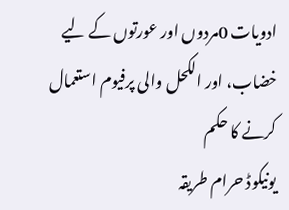ادویات 0مردوں اور عورتوں کے لیے خضاب، اور الکحل والی پرفیوم استعمال کرنے کا حکم
یونیکوڈ حرام طریقہ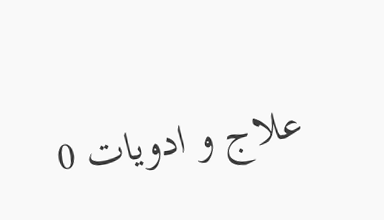علاج و ادویات 0